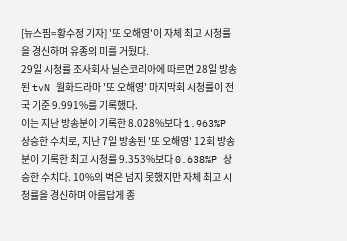[뉴스핌=황수정 기자] '또 오해영'이 자체 최고 시청률을 경신하며 유종의 미를 거뒀다.
29일 시청률 조사회사 닐슨코리아에 따르면 28일 방송된 tvN 월화드라마 '또 오해영' 마지막회 시청률이 전국 기준 9.991%를 기록했다.
이는 지난 방송분이 기록한 8.028%보다 1.963%P 상승한 수치로, 지난 7일 방송된 '또 오해영' 12회 방송분이 기록한 최고 시청률 9.353%보다 0.638%P 상승한 수치다. 10%의 벽은 넘지 못했지만 자체 최고 시청률을 경신하며 아름답게 종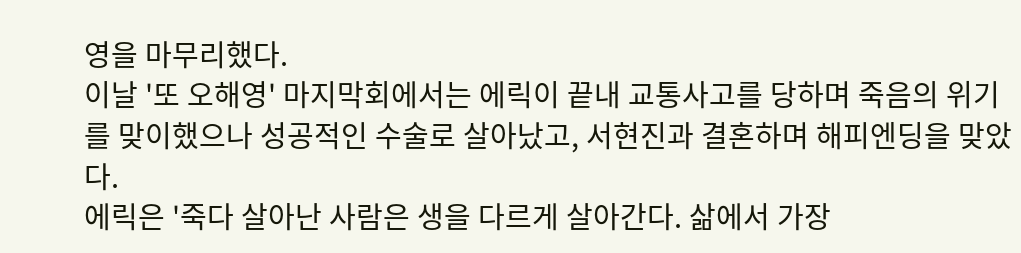영을 마무리했다.
이날 '또 오해영' 마지막회에서는 에릭이 끝내 교통사고를 당하며 죽음의 위기를 맞이했으나 성공적인 수술로 살아났고, 서현진과 결혼하며 해피엔딩을 맞았다.
에릭은 '죽다 살아난 사람은 생을 다르게 살아간다. 삶에서 가장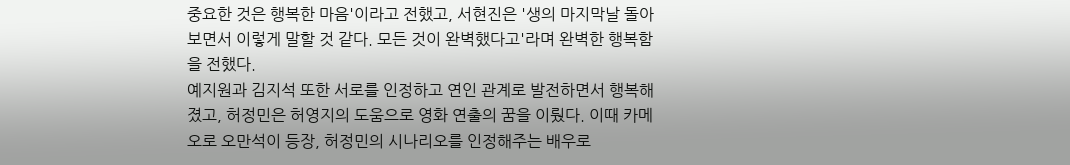중요한 것은 행복한 마음'이라고 전했고, 서현진은 '생의 마지막날 돌아보면서 이렇게 말할 것 같다. 모든 것이 완벽했다고'라며 완벽한 행복함을 전했다.
예지원과 김지석 또한 서로를 인정하고 연인 관계로 발전하면서 행복해졌고, 허정민은 허영지의 도움으로 영화 연출의 꿈을 이뤘다. 이때 카메오로 오만석이 등장, 허정민의 시나리오를 인정해주는 배우로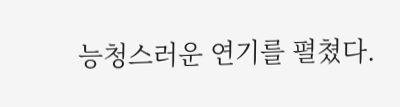능청스러운 연기를 펼쳤다.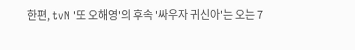한편, tvN '또 오해영'의 후속 '싸우자 귀신아'는 오는 7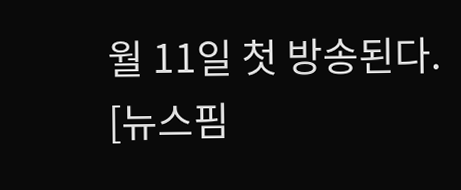월 11일 첫 방송된다.
[뉴스핌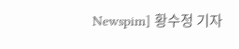Newspim] 황수정 기자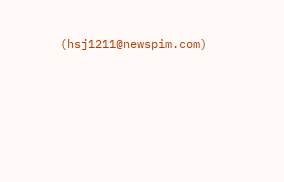(hsj1211@newspim.com)